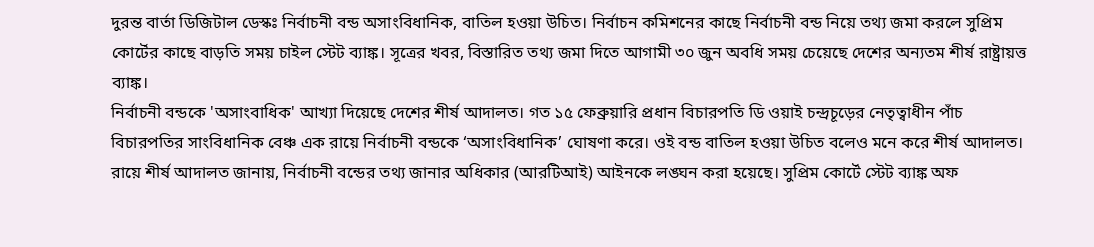দুরন্ত বার্তা ডিজিটাল ডেস্কঃ নির্বাচনী বন্ড অসাংবিধানিক, বাতিল হওয়া উচিত। নির্বাচন কমিশনের কাছে নির্বাচনী বন্ড নিয়ে তথ্য জমা করলে সুপ্রিম কোর্টের কাছে বাড়তি সময় চাইল স্টেট ব্যাঙ্ক। সূত্রের খবর, বিস্তারিত তথ্য জমা দিতে আগামী ৩০ জুন অবধি সময় চেয়েছে দেশের অন্যতম শীর্ষ রাষ্ট্রায়ত্ত ব্যাঙ্ক।
নির্বাচনী বন্ডকে 'অসাংবাধিক' আখ্যা দিয়েছে দেশের শীর্ষ আদালত। গত ১৫ ফেব্রুয়ারি প্রধান বিচারপতি ডি ওয়াই চন্দ্রচূড়ের নেতৃত্বাধীন পাঁচ বিচারপতির সাংবিধানিক বেঞ্চ এক রায়ে নির্বাচনী বন্ডকে ‘অসাংবিধানিক’ ঘোষণা করে। ওই বন্ড বাতিল হওয়া উচিত বলেও মনে করে শীর্ষ আদালত। রায়ে শীর্ষ আদালত জানায়, নির্বাচনী বন্ডের তথ্য জানার অধিকার (আরটিআই) আইনকে লঙ্ঘন করা হয়েছে। সুপ্রিম কোর্টে স্টেট ব্যাঙ্ক অফ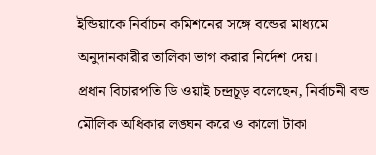ইন্ডিয়াকে নির্বাচন কমিশনের সঙ্গে বন্ডের মাধ্যমে অনুদানকারীর তালিকা ভাগ করার নির্দেশ দেয়।
প্রধান বিচারপতি ডি ওয়াই চন্দ্রচূড় বলেছেন, নির্বাচনী বন্ড মৌলিক অধিকার লঙ্ঘন করে ও কালো টাকা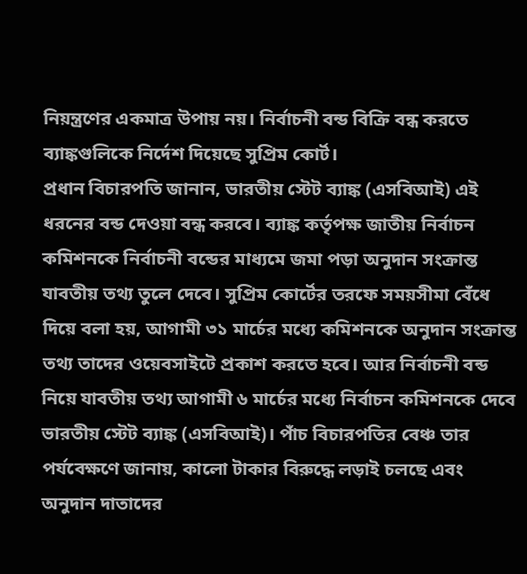নিয়ন্ত্রণের একমাত্র উপায় নয়। নির্বাচনী বন্ড বিক্রি বন্ধ করতে ব্যাঙ্কগুলিকে নির্দেশ দিয়েছে সুপ্রিম কোর্ট।
প্রধান বিচারপতি জানান, ভারতীয় স্টেট ব্যাঙ্ক (এসবিআই) এই ধরনের বন্ড দেওয়া বন্ধ করবে। ব্যাঙ্ক কর্তৃপক্ষ জাতীয় নির্বাচন কমিশনকে নির্বাচনী বন্ডের মাধ্যমে জমা পড়া অনুদান সংক্রান্ত যাবতীয় তথ্য তুলে দেবে। সুপ্রিম কোর্টের তরফে সময়সীমা বেঁধে দিয়ে বলা হয়, আগামী ৩১ মার্চের মধ্যে কমিশনকে অনুদান সংক্রান্ত তথ্য তাদের ওয়েবসাইটে প্রকাশ করতে হবে। আর নির্বাচনী বন্ড নিয়ে যাবতীয় তথ্য আগামী ৬ মার্চের মধ্যে নির্বাচন কমিশনকে দেবে ভারতীয় স্টেট ব্যাঙ্ক (এসবিআই)। পাঁচ বিচারপতির বেঞ্চ তার পর্যবেক্ষণে জানায়, কালো টাকার বিরুদ্ধে লড়াই চলছে এবং অনুদান দাতাদের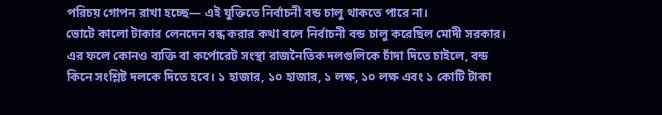পরিচয় গোপন রাখা হচ্ছে— এই যুক্তিতে নির্বাচনী বন্ড চালু থাকতে পারে না।
ভোটে কালো টাকার লেনদেন বন্ধ করার কথা বলে নির্বাচনী বন্ড চালু করেছিল মোদী সরকার। এর ফলে কোনও ব্যক্তি বা কর্পোরেট সংস্থা রাজনৈতিক দলগুলিকে চাঁদা দিতে চাইলে, বন্ড কিনে সংশ্লিষ্ট দলকে দিতে হবে। ১ হাজার, ১০ হাজার, ১ লক্ষ, ১০ লক্ষ এবং ১ কোটি টাকা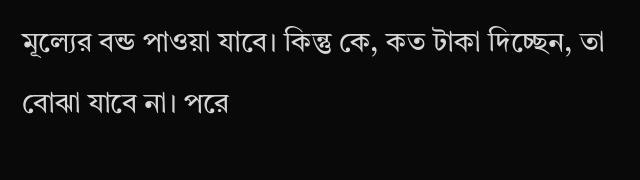মূল্যের বন্ড পাওয়া যাবে। কিন্তু কে, কত টাকা দিচ্ছেন, তা বোঝা যাবে না। পরে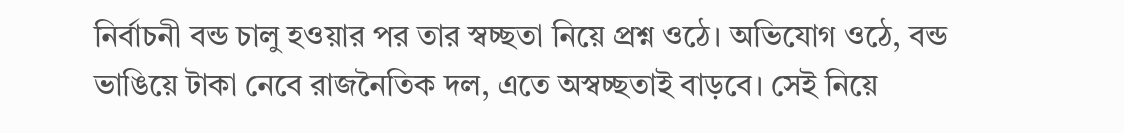নির্বাচনী বন্ড চালু হওয়ার পর তার স্বচ্ছতা নিয়ে প্রশ্ন ওঠে। অভিযোগ ওঠে, বন্ড ভাঙিয়ে টাকা নেবে রাজনৈতিক দল, এতে অস্বচ্ছতাই বাড়বে। সেই নিয়ে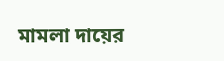মামলা দায়ের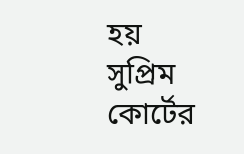হয় সুপ্রিম কোর্টের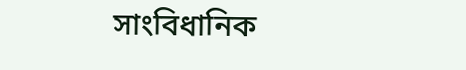সাংবিধানিক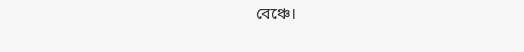বেঞ্চে।